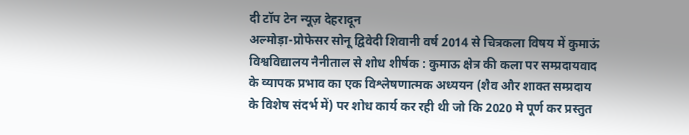दी टॉप टेन न्यूज़ देहरादून
अल्मोड़ा-प्रोफेसर सोनू द्विवेदी शिवानी वर्ष 2014 से चित्रकला विषय में कुमाऊं विश्वविद्यालय नैनीताल से शोध शीर्षक : कुमाऊ क्षेत्र की कला पर सम्प्रदायवाद के व्यापक प्रभाव का एक विश्लेषणात्मक अध्ययन (शैव और शाक्त सम्प्रदाय के विशेष संदर्भ में) पर शोध कार्य कर रही थी जो कि 2020 मे पूर्ण कर प्रस्तुत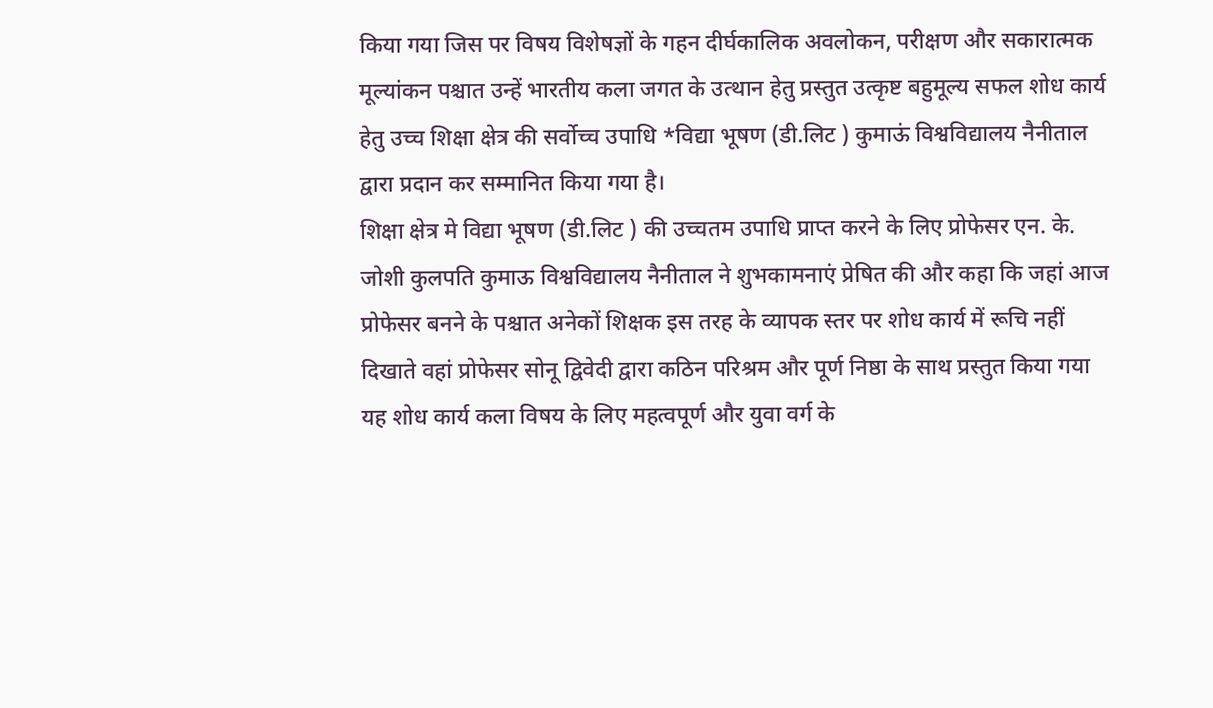किया गया जिस पर विषय विशेषज्ञों के गहन दीर्घकालिक अवलोकन, परीक्षण और सकारात्मक मूल्यांकन पश्चात उन्हें भारतीय कला जगत के उत्थान हेतु प्रस्तुत उत्कृष्ट बहुमूल्य सफल शोध कार्य हेतु उच्च शिक्षा क्षेत्र की सर्वोच्च उपाधि *विद्या भूषण (डी.लिट ) कुमाऊं विश्वविद्यालय नैनीताल द्वारा प्रदान कर सम्मानित किया गया है।
शिक्षा क्षेत्र मे विद्या भूषण (डी.लिट ) की उच्चतम उपाधि प्राप्त करने के लिए प्रोफेसर एन. के. जोशी कुलपति कुमाऊ विश्वविद्यालय नैनीताल ने शुभकामनाएं प्रेषित की और कहा कि जहां आज प्रोफेसर बनने के पश्चात अनेकों शिक्षक इस तरह के व्यापक स्तर पर शोध कार्य में रूचि नहीं दिखाते वहां प्रोफेसर सोनू द्विवेदी द्वारा कठिन परिश्रम और पूर्ण निष्ठा के साथ प्रस्तुत किया गया यह शोध कार्य कला विषय के लिए महत्वपूर्ण और युवा वर्ग के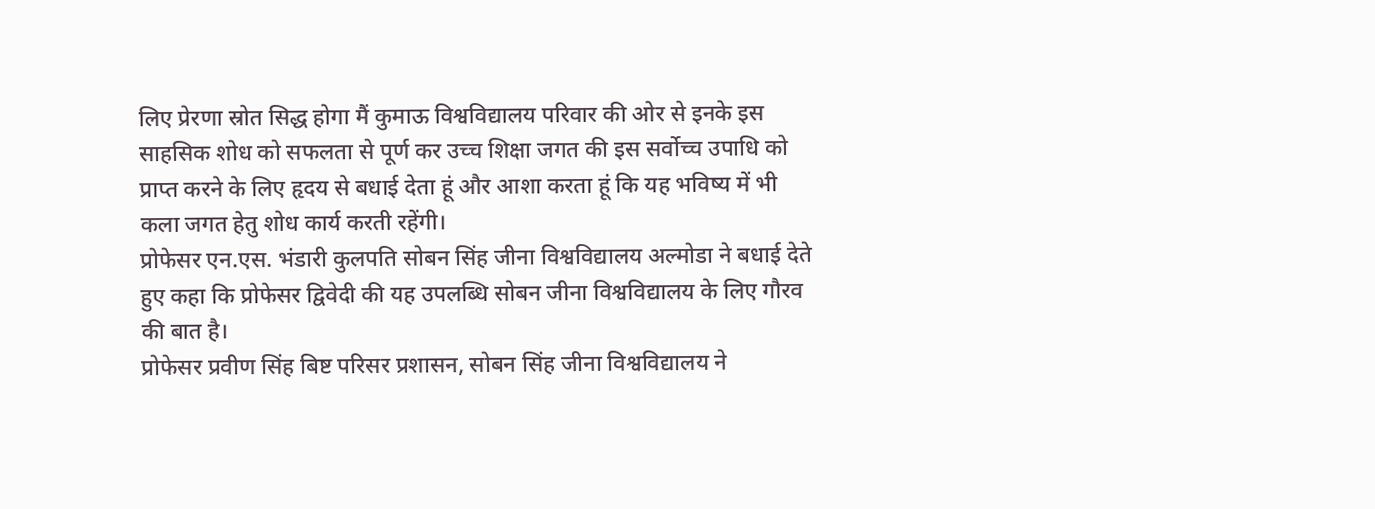लिए प्रेरणा स्रोत सिद्ध होगा मैं कुमाऊ विश्वविद्यालय परिवार की ओर से इनके इस साहसिक शोध को सफलता से पूर्ण कर उच्च शिक्षा जगत की इस सर्वोच्च उपाधि को प्राप्त करने के लिए हृदय से बधाई देता हूं और आशा करता हूं कि यह भविष्य में भी कला जगत हेतु शोध कार्य करती रहेंगी।
प्रोफेसर एन.एस. भंडारी कुलपति सोबन सिंह जीना विश्वविद्यालय अल्मोडा ने बधाई देते हुए कहा कि प्रोफेसर द्विवेदी की यह उपलब्धि सोबन जीना विश्वविद्यालय के लिए गौरव की बात है।
प्रोफेसर प्रवीण सिंह बिष्ट परिसर प्रशासन, सोबन सिंह जीना विश्वविद्यालय ने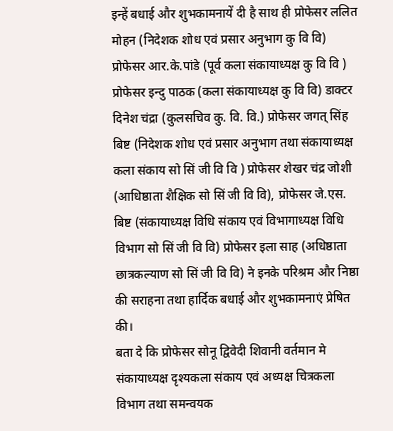इन्हें बधाई और शुभकामनायें दी है साथ ही प्रोफेसर ललित मोहन (निदेशक शोध एवं प्रसार अनुभाग कु वि वि) प्रोफेसर आर.के.पांडे (पूर्व कला संकायाध्यक्ष कु वि वि ) प्रोफेसर इन्दु पाठक (कला संकायाध्यक्ष कु वि वि) डाक्टर दिनेश चंद्रा (कुलसचिव कु. वि. वि.) प्रोफेसर जगत् सिंह बिष्ट (निदेशक शोध एवं प्रसार अनुभाग तथा संकायाध्यक्ष कला संकाय सो सिं जी वि वि ) प्रोफेसर शेखर चंद्र जोशी (आधिष्ठाता शैक्षिक सो सिं जी वि वि), प्रोफेसर जे.एस. बिष्ट (संकायाध्यक्ष विधि संकाय एवं विभागाध्यक्ष विधि विभाग सो सिं जी वि वि) प्रोफेसर इला साह (अधिष्ठाता छात्रकल्याण सो सिं जी वि वि) ने इनके परिश्रम और निष्ठा की सराहना तथा हार्दिक बधाई और शुभकामनाएं प्रेषित की।
बता दे कि प्रोफेसर सोनू द्विवेदी शिवानी वर्तमान मे संकायाध्यक्ष दृश्यकला संकाय एवं अध्यक्ष चित्रकला विभाग तथा समन्वयक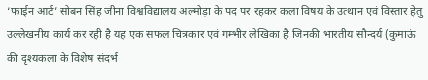‘फाईन आर्ट’ सोबन सिंह जीना विश्वविद्यालय अल्मोड़ा के पद पर रहकर कला विषय के उत्थान एवं विस्तार हेतु उल्लेखनीय कार्य कर रही है यह एक सफल चित्रकार एवं गम्भीर लेखिका है जिनकी भारतीय सौन्दर्य (कुमाऊं की दृश्यकला के विशेष संदर्भ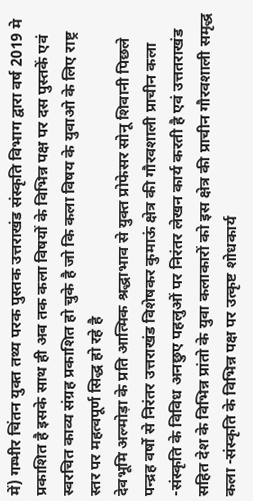में) गम्भीर चिंतन युक्त तथ्य परक पुस्तक उत्तराखंड संस्कृति विभाग द्वारा वर्ष 2019 मे प्रकाशित है इसके साथ ही अब तक कला विषयों के विभिन्न पक्ष पर दस पुस्तकें एवं स्वरचित काव्य संग्रह प्रकाशित हो चुके है जो कि कला विषय के युवाओ के लिए राष्ट्र स्तर पर महत्वपूर्ण सिद्ध हो रहे है
देवभूमि अल्मोड़ा के प्रति आत्मिक श्रद्धाभाव से युक्त प्रोफेसर सोनू शिवानी पिछले पन्द्रह वर्षो से निरंतर उत्तराखंड विशेषकर कुमाऊं क्षेत्र की गौरवशाली प्राचीन कला -संस्कृति के विविध अनछुए पहलुओं पर निरंतर लेखन कार्य करती है एवं उत्ततराखंड सहित देश के विभिन्न प्रांतो के युवा कलाकारों को इस क्षेत्र की प्राचीन गौरवशाली समृद्ध कला -संस्कृति के विभिन्न पक्ष पर उत्कृष्ट शोधकार्य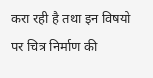करा रही है तथा इन विषयो पर चित्र निर्माण की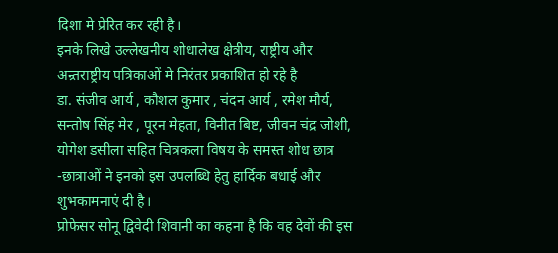दिशा मे प्रेरित कर रही है।
इनके लिखे उल्लेखनीय शोधालेख क्षेत्रीय, राष्ट्रीय और अन्र्तराष्ट्रीय पत्रिकाओं मे निरंतर प्रकाशित हो रहे है
डा. संजीव आर्य , कौशल कुमार , चंदन आर्य , रमेश मौर्य, सन्तोष सिंह मेर , पूरन मेहता, विनीत बिष्ट, जीवन चंद्र जोशी, योगेश डसीला सहित चित्रकला विषय के समस्त शोध छात्र -छात्राओं ने इनको इस उपलब्धि हेतु हार्दिक बधाई और शुभकामनाएं दी है।
प्रोफेसर सोनू द्विवेदी शिवानी का कहना है कि वह देवों की इस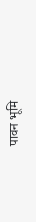पावन भूमि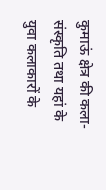कुमाऊं क्षेत्र की कला-संस्कृति तथा यहां के युवा कलाकारों के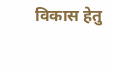विकास हेतु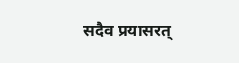सदैव प्रयासरत्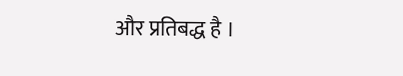और प्रतिबद्ध है ।